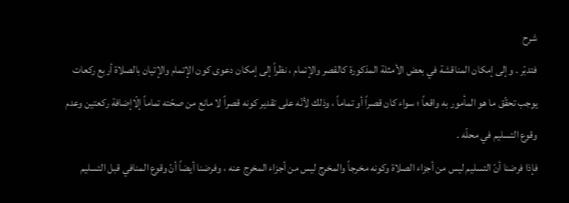شرح
فتدبّر . وإلى إمكان المناقشة في بعض الأمثلة المذكورة كالقصر والإتمام ، نظراً إلى إمكان دعوى كون الإتمام والإتيان بالصلاة أربع ركعات يوجب تحقّق ما هو المأمور به واقعاً ؛ سواء كان قصراً أو تماماً ، وذلك لأنّه على تقدير كونه قصراً لا مانع من صحّته تماماً إلّاإضافة ركعتين وعدم وقوع التسليم في محلّه .
فإذا فرضنا أنّ التسليم ليس من أجزاء الصلاة وكونه مخرجاً والمخرج ليس من أجزاء المخرج عنه ، وفرضنا أيضاً أنّ وقوع المنافي قبل التسليم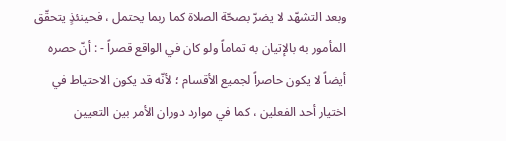وبعد التشهّد لا يضرّ بصحّة الصلاة كما ربما يحتمل ، فحينئذٍ يتحقّق المأمور به بالإتيان به تماماً ولو كان في الواقع قصراً - : أنّ حصره أيضاً لا يكون حاصراً لجميع الأقسام ؛ لأنّه قد يكون الاحتياط في اختيار أحد الفعلين ، كما في موارد دوران الأمر بين التعيين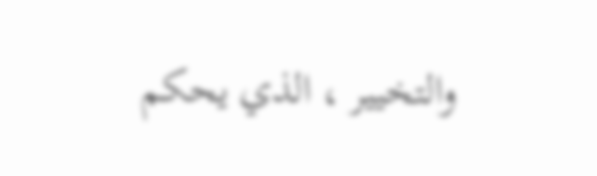والتخيير ، الذي يحكم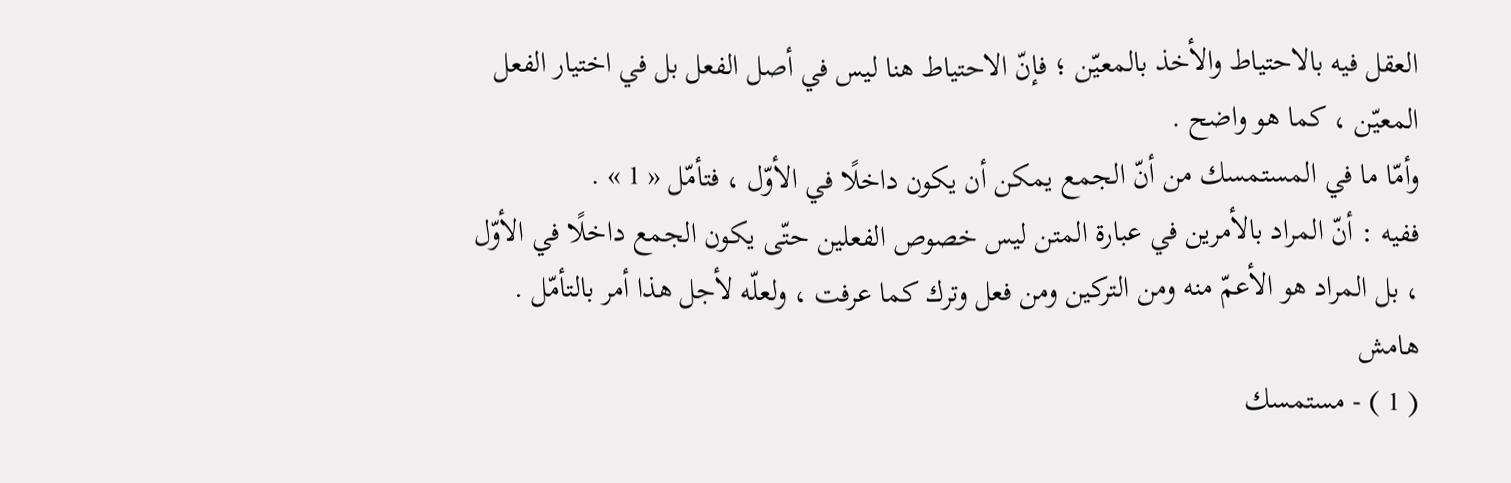العقل فيه بالاحتياط والأخذ بالمعيّن ؛ فإنّ الاحتياط هنا ليس في أصل الفعل بل في اختيار الفعل المعيّن ، كما هو واضح .
وأمّا ما في المستمسك من أنّ الجمع يمكن أن يكون داخلًا في الأوّل ، فتأمّل « 1 » .
ففيه : أنّ المراد بالأمرين في عبارة المتن ليس خصوص الفعلين حتّى يكون الجمع داخلًا في الأوّل ، بل المراد هو الأعمّ منه ومن التركين ومن فعل وترك كما عرفت ، ولعلّه لأجل هذا أمر بالتأمّل .
هامش
( 1 ) - مستمسك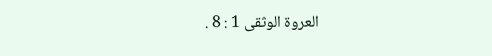العروة الوثقى 1 : 8 .